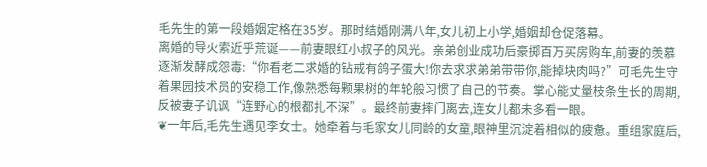毛先生的第一段婚姻定格在35岁。那时结婚刚满八年,女儿初上小学,婚姻却仓促落幕。
离婚的导火索近乎荒诞——前妻眼红小叔子的风光。亲弟创业成功后豪掷百万买房购车,前妻的羡慕逐渐发酵成怨毒:“你看老二求婚的钻戒有鸽子蛋大!你去求求弟弟带带你,能掉块肉吗?”可毛先生守着果园技术员的安稳工作,像熟悉每颗果树的年轮般习惯了自己的节奏。掌心能丈量枝条生长的周期,反被妻子讥讽“连野心的根都扎不深”。最终前妻摔门离去,连女儿都未多看一眼。
❦一年后,毛先生遇见李女士。她牵着与毛家女儿同龄的女童,眼神里沉淀着相似的疲惫。重组家庭后,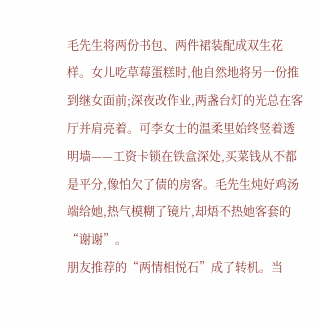毛先生将两份书包、两件裙装配成双生花样。女儿吃草莓蛋糕时,他自然地将另一份推到继女面前;深夜改作业,两盏台灯的光总在客厅并肩亮着。可李女士的温柔里始终竖着透明墙——工资卡锁在铁盒深处,买菜钱从不都是平分,像怕欠了债的房客。毛先生炖好鸡汤端给她,热气模糊了镜片,却焐不热她客套的“谢谢”。
朋友推荐的“两情相悦石”成了转机。当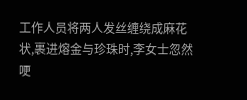工作人员将两人发丝缠绕成麻花状,裹进熔金与珍珠时,李女士忽然哽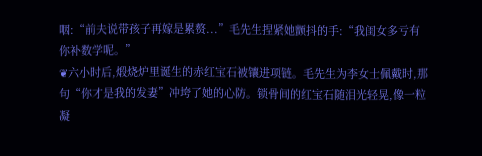咽:“前夫说带孩子再嫁是累赘...”毛先生捏紧她颤抖的手:“我闺女多亏有你补数学呢。”
❦六小时后,煅烧炉里诞生的赤红宝石被镶进项链。毛先生为李女士佩戴时,那句“你才是我的发妻”冲垮了她的心防。锁骨间的红宝石随泪光轻晃,像一粒凝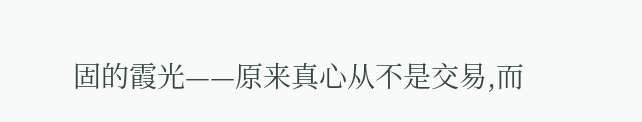固的霞光——原来真心从不是交易,而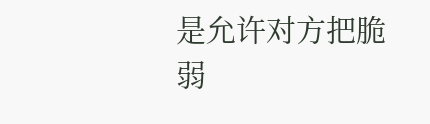是允许对方把脆弱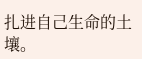扎进自己生命的土壤。